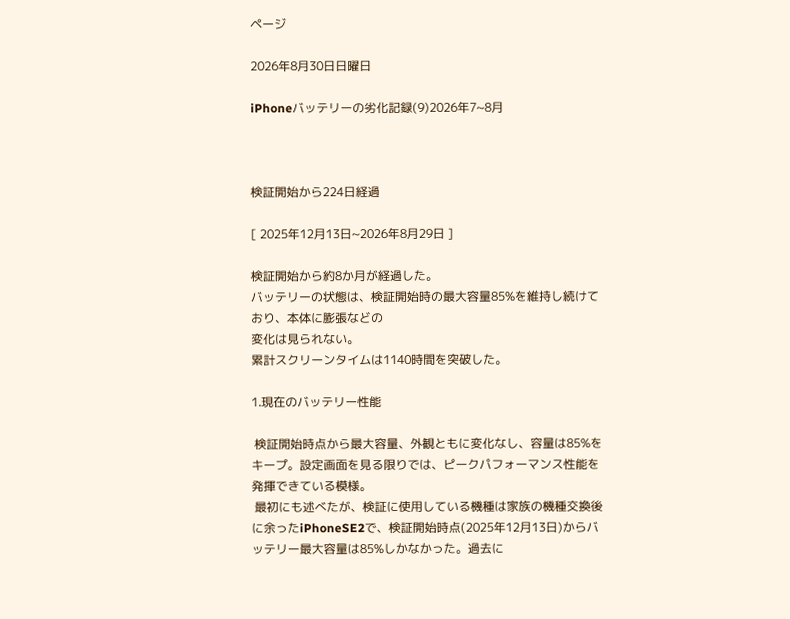ページ

2026年8月30日日曜日

iPhoneバッテリーの劣化記録(9)2026年7~8月



検証開始から224日経過

[ 2025年12月13日~2026年8月29日 ]

検証開始から約8か月が経過した。
バッテリーの状態は、検証開始時の最大容量85%を維持し続けており、本体に膨張などの
変化は見られない。
累計スクリーンタイムは1140時間を突破した。

1.現在のバッテリー性能

 検証開始時点から最大容量、外観ともに変化なし、容量は85%をキープ。設定画面を見る限りでは、ピークパフォーマンス性能を発揮できている模様。
 最初にも述べたが、検証に使用している機種は家族の機種交換後に余ったiPhoneSE2で、検証開始時点(2025年12月13日)からバッテリー最大容量は85%しかなかった。過去に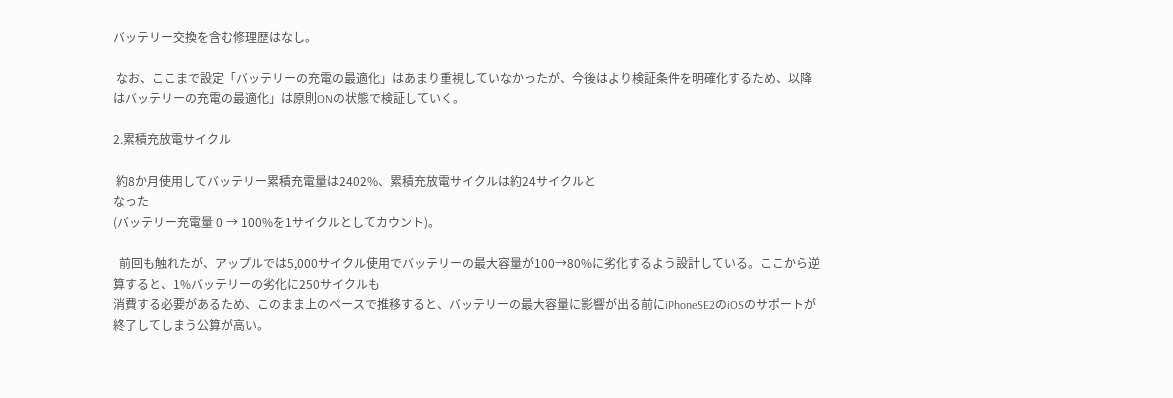バッテリー交換を含む修理歴はなし。

 なお、ここまで設定「バッテリーの充電の最適化」はあまり重視していなかったが、今後はより検証条件を明確化するため、以降はバッテリーの充電の最適化」は原則ONの状態で検証していく。

2.累積充放電サイクル

 約8か月使用してバッテリー累積充電量は2402%、累積充放電サイクルは約24サイクルと
なった
(バッテリー充電量 0 → 100%を1サイクルとしてカウント)。

  前回も触れたが、アップルでは5,000サイクル使用でバッテリーの最大容量が100→80%に劣化するよう設計している。ここから逆算すると、1%バッテリーの劣化に250サイクルも
消費する必要があるため、このまま上のペースで推移すると、バッテリーの最大容量に影響が出る前にiPhoneSE2のiOSのサポートが終了してしまう公算が高い。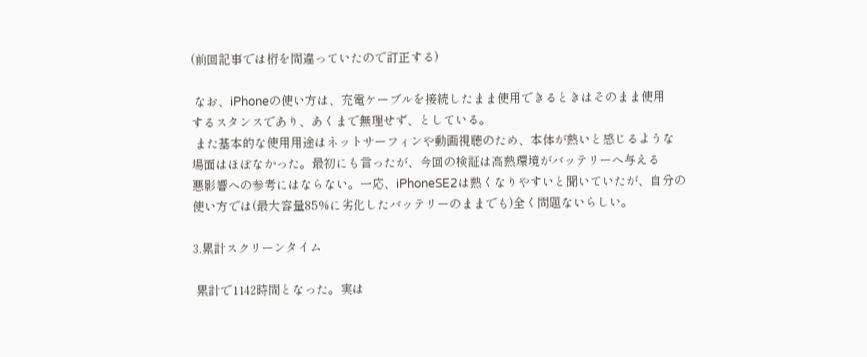(前回記事では桁を間違っていたので訂正する)

 なお、iPhoneの使い方は、充電ケーブルを接続したまま使用できるときはそのまま使用
するスタンスであり、あくまで無理せず、としている。
 また基本的な使用用途はネットサーフィンや動画視聴のため、本体が熱いと感じるような
場面はほぼなかった。最初にも言ったが、今回の検証は高熱環境がバッテリーへ与える
悪影響への参考にはならない。一応、iPhoneSE2は熱くなりやすいと聞いていたが、自分の
使い方では(最大容量85%に劣化したバッテリーのままでも)全く問題ないらしい。

3.累計スクリーンタイム

 累計で1142時間となった。実は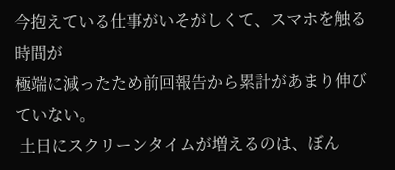今抱えている仕事がいそがしくて、スマホを触る時間が
極端に減ったため前回報告から累計があまり伸びていない。
 土日にスクリーンタイムが増えるのは、ぼん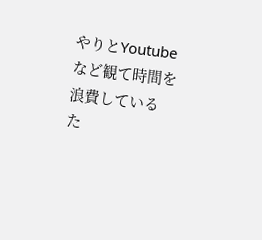やりとYoutubeなど観て時間を浪費している
た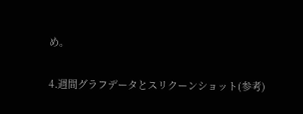め。

4.週間グラフデータとスリクーンショット(参考)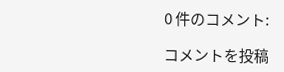0 件のコメント:

コメントを投稿